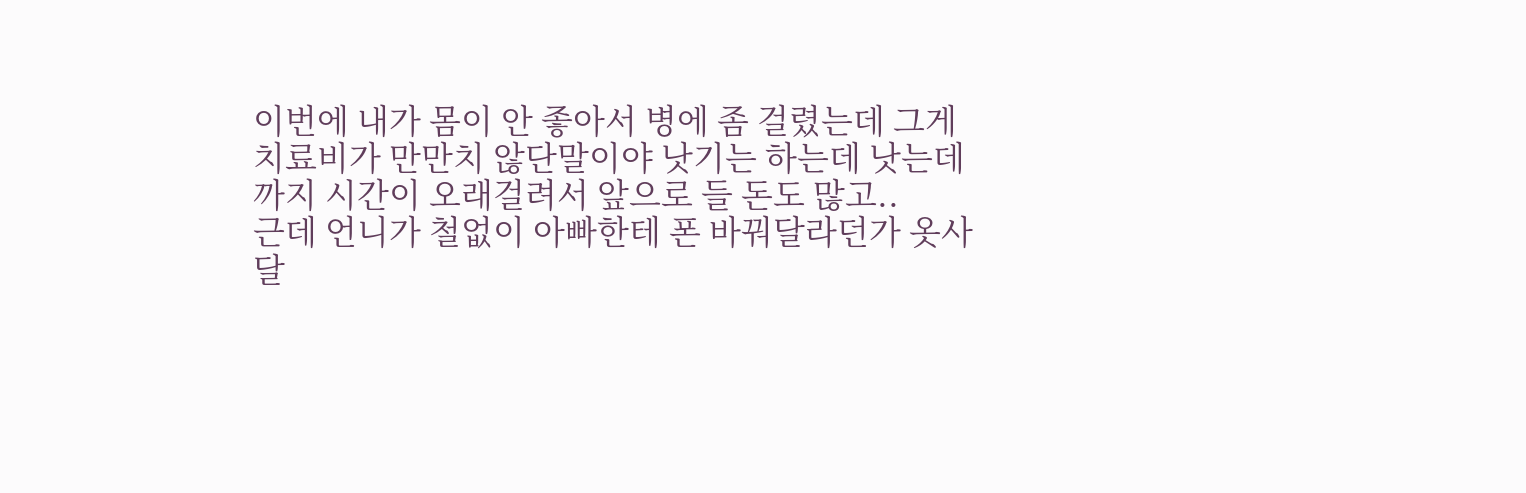이번에 내가 몸이 안 좋아서 병에 좀 걸렸는데 그게 치료비가 만만치 않단말이야 낫기는 하는데 낫는데까지 시간이 오래걸려서 앞으로 들 돈도 많고..
근데 언니가 철없이 아빠한테 폰 바꿔달라던가 옷사달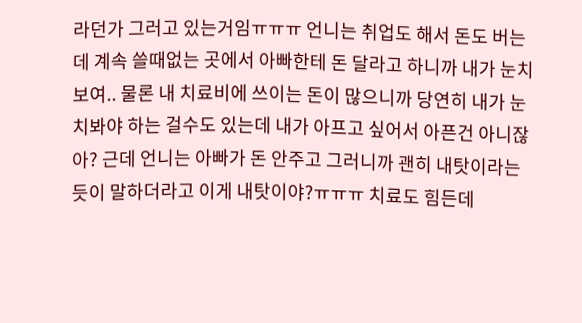라던가 그러고 있는거임ㅠㅠㅠ 언니는 취업도 해서 돈도 버는데 계속 쓸때없는 곳에서 아빠한테 돈 달라고 하니까 내가 눈치보여.. 물론 내 치료비에 쓰이는 돈이 많으니까 당연히 내가 눈치봐야 하는 걸수도 있는데 내가 아프고 싶어서 아픈건 아니잖아? 근데 언니는 아빠가 돈 안주고 그러니까 괜히 내탓이라는 듯이 말하더라고 이게 내탓이야?ㅠㅠㅠ 치료도 힘든데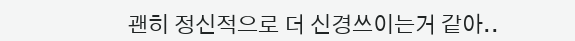괜히 정신적으로 더 신경쓰이는거 같아..